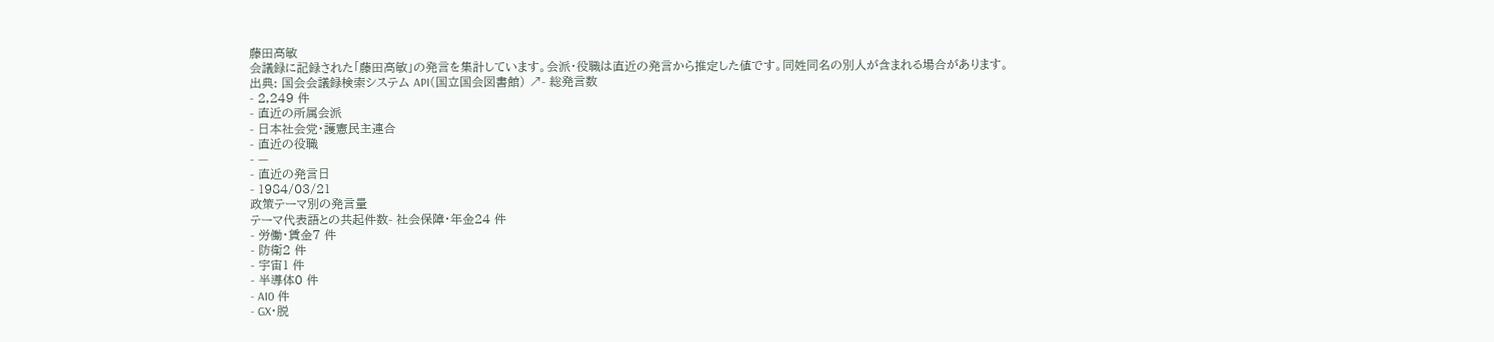藤田高敏
会議録に記録された「藤田高敏」の発言を集計しています。会派・役職は直近の発言から推定した値です。同姓同名の別人が含まれる場合があります。
出典: 国会会議録検索システム API(国立国会図書館) ↗- 総発言数
- 2,249 件
- 直近の所属会派
- 日本社会党・護憲民主連合
- 直近の役職
- —
- 直近の発言日
- 1984/03/21
政策テーマ別の発言量
テーマ代表語との共起件数- 社会保障・年金24 件
- 労働・賃金7 件
- 防衛2 件
- 宇宙1 件
- 半導体0 件
- AI0 件
- GX・脱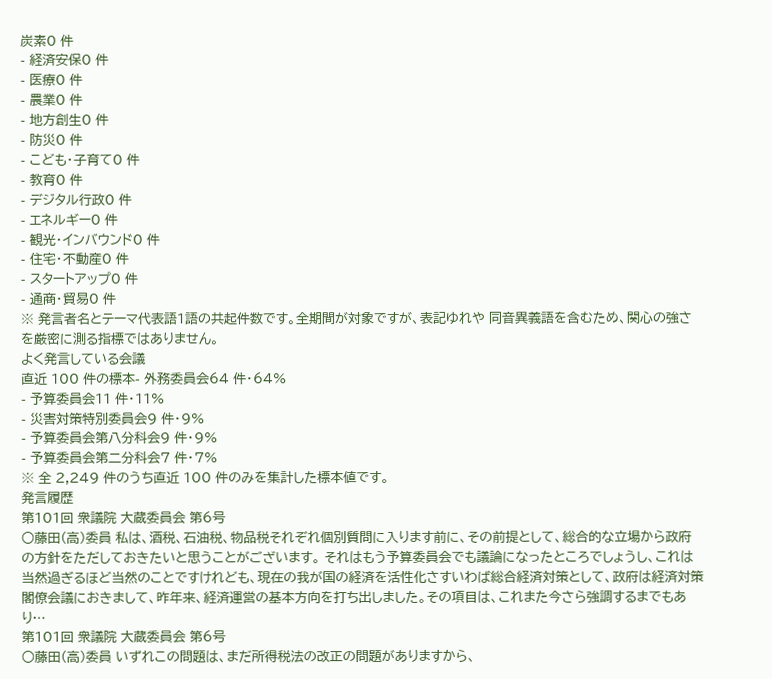炭素0 件
- 経済安保0 件
- 医療0 件
- 農業0 件
- 地方創生0 件
- 防災0 件
- こども・子育て0 件
- 教育0 件
- デジタル行政0 件
- エネルギー0 件
- 観光・インバウンド0 件
- 住宅・不動産0 件
- スタートアップ0 件
- 通商・貿易0 件
※ 発言者名とテーマ代表語1語の共起件数です。全期間が対象ですが、表記ゆれや 同音異義語を含むため、関心の強さを厳密に測る指標ではありません。
よく発言している会議
直近 100 件の標本- 外務委員会64 件・64%
- 予算委員会11 件・11%
- 災害対策特別委員会9 件・9%
- 予算委員会第八分科会9 件・9%
- 予算委員会第二分科会7 件・7%
※ 全 2,249 件のうち直近 100 件のみを集計した標本値です。
発言履歴
第101回 衆議院 大蔵委員会 第6号
○藤田(高)委員 私は、酒税、石油税、物品税それぞれ個別質問に入ります前に、その前提として、総合的な立場から政府の方針をただしておきたいと思うことがございます。 それはもう予算委員会でも議論になったところでしょうし、これは当然過ぎるほど当然のことですけれども、現在の我が国の経済を活性化さすいわば総合経済対策として、政府は経済対策閣僚会議におきまして、昨年来、経済運営の基本方向を打ち出しました。その項目は、これまた今さら強調するまでもあり…
第101回 衆議院 大蔵委員会 第6号
○藤田(高)委員 いずれこの問題は、まだ所得税法の改正の問題がありますから、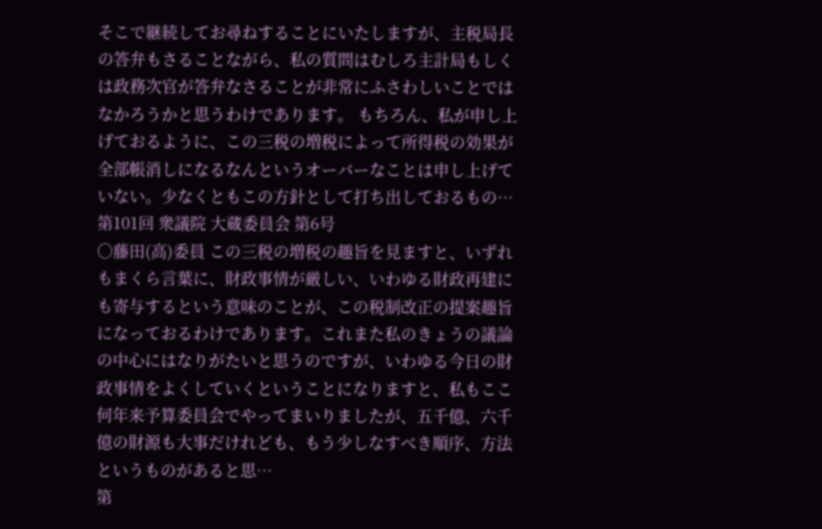そこで継続してお尋ねすることにいたしますが、主税局長の答弁もさることながら、私の質問はむしろ主計局もしくは政務次官が答弁なさることが非常にふさわしいことではなかろうかと思うわけであります。 もちろん、私が申し上げておるように、この三税の増税によって所得税の効果が全部帳消しになるなんというオーバーなことは申し上げていない。少なくともこの方針として打ち出しておるもの…
第101回 衆議院 大蔵委員会 第6号
○藤田(高)委員 この三税の増税の趣旨を見ますと、いずれもまくら言葉に、財政事情が厳しい、いわゆる財政再建にも寄与するという意味のことが、この税制改正の提案趣旨になっておるわけであります。これまた私のきょうの議論の中心にはなりがたいと思うのですが、いわゆる今日の財政事情をよくしていくということになりますと、私もここ何年来予算委員会でやってまいりましたが、五千億、六千億の財源も大事だけれども、もう少しなすべき順序、方法というものがあると思…
第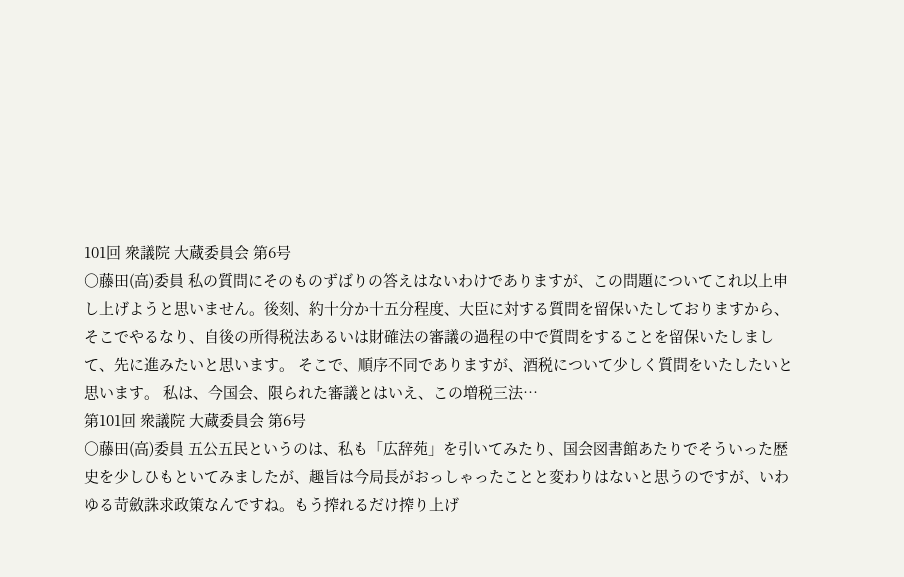101回 衆議院 大蔵委員会 第6号
○藤田(高)委員 私の質問にそのものずばりの答えはないわけでありますが、この問題についてこれ以上申し上げようと思いません。後刻、約十分か十五分程度、大臣に対する質問を留保いたしておりますから、そこでやるなり、自後の所得税法あるいは財確法の審議の過程の中で質問をすることを留保いたしまして、先に進みたいと思います。 そこで、順序不同でありますが、酒税について少しく質問をいたしたいと思います。 私は、今国会、限られた審議とはいえ、この増税三法…
第101回 衆議院 大蔵委員会 第6号
○藤田(高)委員 五公五民というのは、私も「広辞苑」を引いてみたり、国会図書館あたりでそういった歴史を少しひもといてみましたが、趣旨は今局長がおっしゃったことと変わりはないと思うのですが、いわゆる苛斂誅求政策なんですね。もう搾れるだけ搾り上げ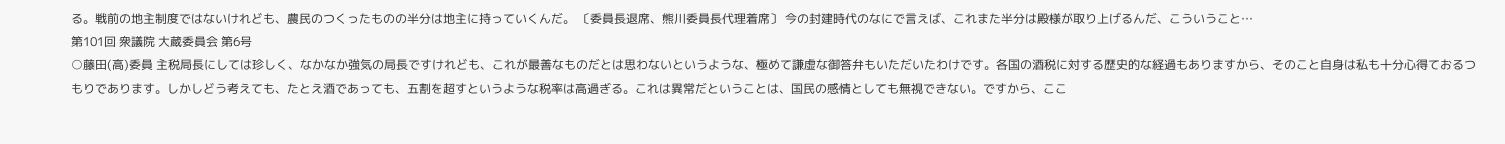る。戦前の地主制度ではないけれども、農民のつくったものの半分は地主に持っていくんだ。 〔委員長退席、熊川委員長代理着席〕 今の封建時代のなにで言えば、これまた半分は殿様が取り上げるんだ、こういうこと…
第101回 衆議院 大蔵委員会 第6号
○藤田(高)委員 主税局長にしては珍しく、なかなか強気の局長ですけれども、これが最善なものだとは思わないというような、極めて謙虚な御答弁もいただいたわけです。各国の酒税に対する歴史的な経過もありますから、そのこと自身は私も十分心得ておるつもりであります。しかしどう考えても、たとえ酒であっても、五割を超すというような税率は高過ぎる。これは異常だということは、国民の感情としても無視できない。ですから、ここ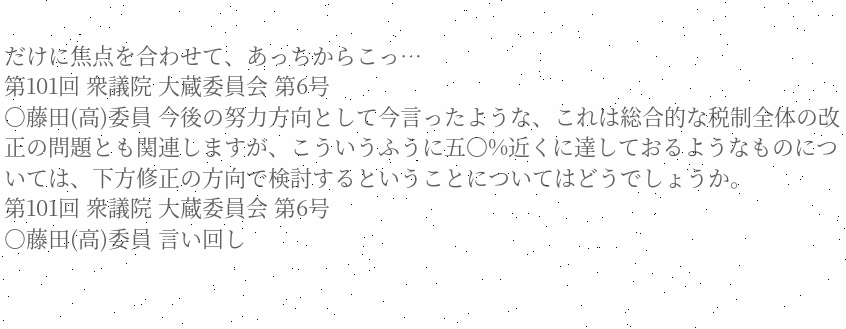だけに焦点を合わせて、あっちからこっ…
第101回 衆議院 大蔵委員会 第6号
○藤田(高)委員 今後の努力方向として今言ったような、これは総合的な税制全体の改正の問題とも関連しますが、こういうふうに五〇%近くに達しておるようなものについては、下方修正の方向で検討するということについてはどうでしょうか。
第101回 衆議院 大蔵委員会 第6号
○藤田(高)委員 言い回し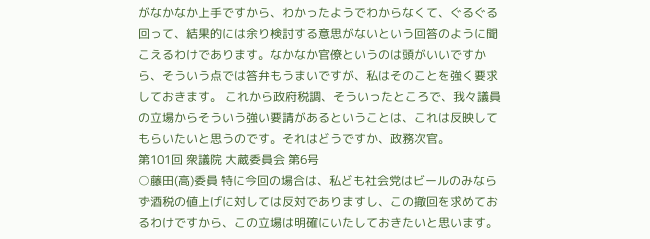がなかなか上手ですから、わかったようでわからなくて、ぐるぐる回って、結果的には余り検討する意思がないという回答のように聞こえるわけであります。なかなか官僚というのは頭がいいですから、そういう点では答弁もうまいですが、私はそのことを強く要求しておきます。 これから政府税調、そういったところで、我々議員の立場からそういう強い要請があるということは、これは反映してもらいたいと思うのです。それはどうですか、政務次官。
第101回 衆議院 大蔵委員会 第6号
○藤田(高)委員 特に今回の場合は、私ども社会党はビールのみならず酒税の値上げに対しては反対でありますし、この撤回を求めておるわけですから、この立場は明確にいたしておきたいと思います。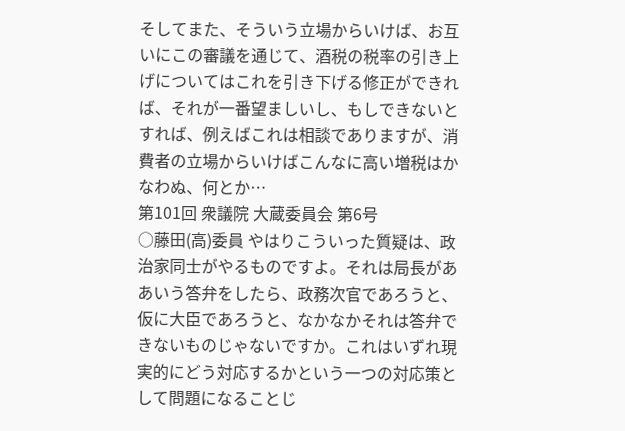そしてまた、そういう立場からいけば、お互いにこの審議を通じて、酒税の税率の引き上げについてはこれを引き下げる修正ができれば、それが一番望ましいし、もしできないとすれば、例えばこれは相談でありますが、消費者の立場からいけばこんなに高い増税はかなわぬ、何とか…
第101回 衆議院 大蔵委員会 第6号
○藤田(高)委員 やはりこういった質疑は、政治家同士がやるものですよ。それは局長がああいう答弁をしたら、政務次官であろうと、仮に大臣であろうと、なかなかそれは答弁できないものじゃないですか。これはいずれ現実的にどう対応するかという一つの対応策として問題になることじ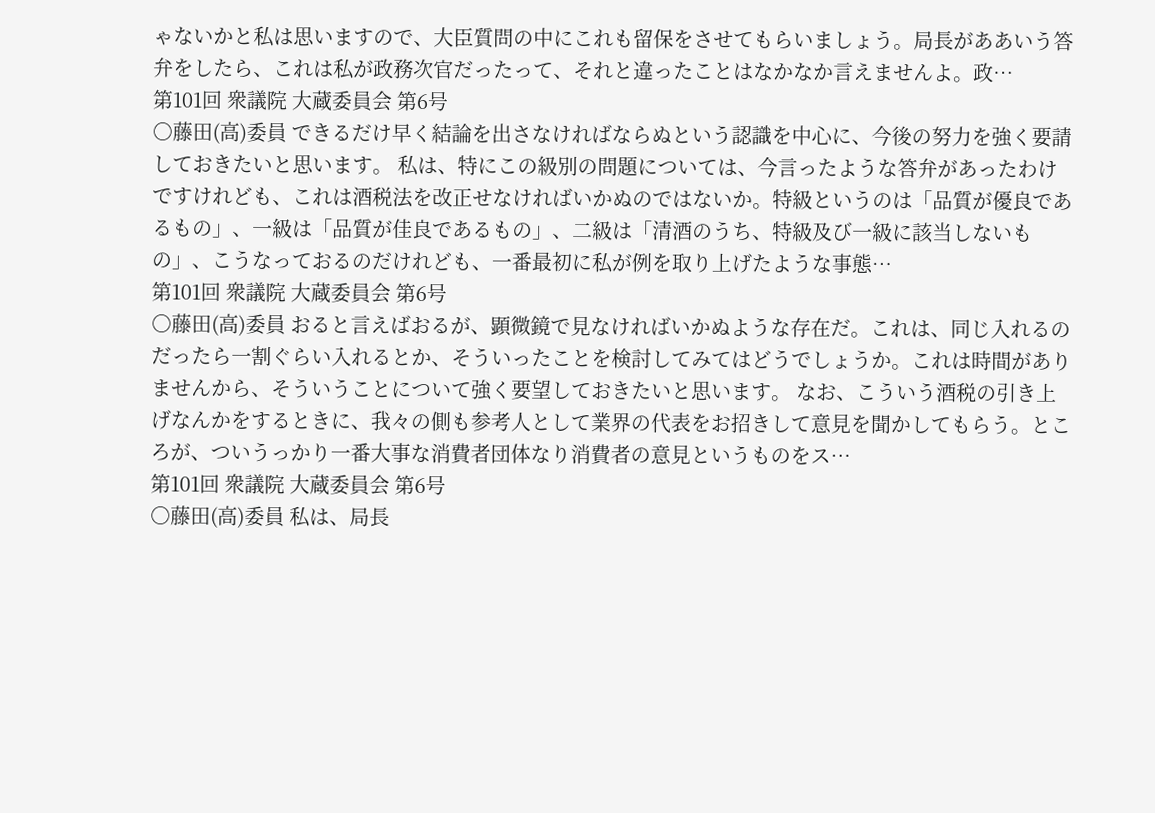ゃないかと私は思いますので、大臣質問の中にこれも留保をさせてもらいましょう。局長がああいう答弁をしたら、これは私が政務次官だったって、それと違ったことはなかなか言えませんよ。政…
第101回 衆議院 大蔵委員会 第6号
○藤田(高)委員 できるだけ早く結論を出さなければならぬという認識を中心に、今後の努力を強く要請しておきたいと思います。 私は、特にこの級別の問題については、今言ったような答弁があったわけですけれども、これは酒税法を改正せなければいかぬのではないか。特級というのは「品質が優良であるもの」、一級は「品質が佳良であるもの」、二級は「清酒のうち、特級及び一級に該当しないもの」、こうなっておるのだけれども、一番最初に私が例を取り上げたような事態…
第101回 衆議院 大蔵委員会 第6号
○藤田(高)委員 おると言えばおるが、顕微鏡で見なければいかぬような存在だ。これは、同じ入れるのだったら一割ぐらい入れるとか、そういったことを検討してみてはどうでしょうか。これは時間がありませんから、そういうことについて強く要望しておきたいと思います。 なお、こういう酒税の引き上げなんかをするときに、我々の側も参考人として業界の代表をお招きして意見を聞かしてもらう。ところが、ついうっかり一番大事な消費者団体なり消費者の意見というものをス…
第101回 衆議院 大蔵委員会 第6号
○藤田(高)委員 私は、局長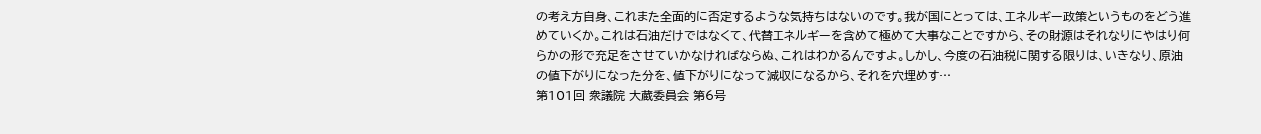の考え方自身、これまた全面的に否定するような気持ちはないのです。我が国にとっては、エネルギー政策というものをどう進めていくか。これは石油だけではなくて、代替エネルギーを含めて極めて大事なことですから、その財源はそれなりにやはり何らかの形で充足をさせていかなければならぬ、これはわかるんですよ。しかし、今度の石油税に関する限りは、いきなり、原油の値下がりになった分を、値下がりになって減収になるから、それを穴埋めす…
第101回 衆議院 大蔵委員会 第6号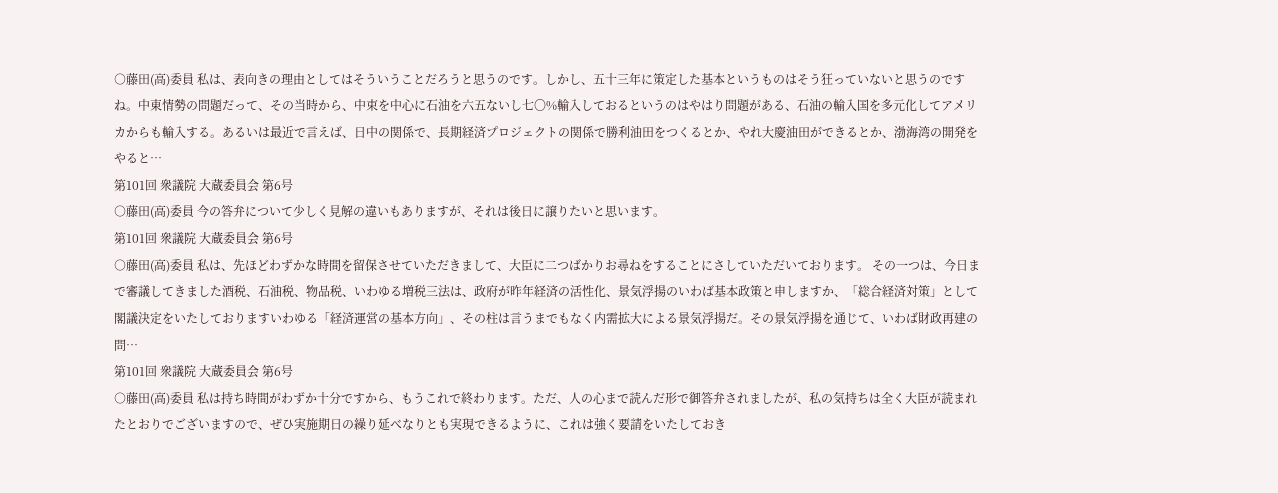○藤田(高)委員 私は、表向きの理由としてはそういうことだろうと思うのです。しかし、五十三年に策定した基本というものはそう狂っていないと思うのですね。中東情勢の問題だって、その当時から、中束を中心に石油を六五ないし七〇%輸入しておるというのはやはり問題がある、石油の輸入国を多元化してアメリカからも輸入する。あるいは最近で言えば、日中の関係で、長期経済プロジェクトの関係で勝利油田をつくるとか、やれ大慶油田ができるとか、渤海湾の開発をやると…
第101回 衆議院 大蔵委員会 第6号
○藤田(高)委員 今の答弁について少しく見解の違いもありますが、それは後日に譲りたいと思います。
第101回 衆議院 大蔵委員会 第6号
○藤田(高)委員 私は、先ほどわずかな時間を留保させていただきまして、大臣に二つばかりお尋ねをすることにさしていただいております。 その一つは、今日まで審議してきました酒税、石油税、物品税、いわゆる増税三法は、政府が昨年経済の活性化、景気浮揚のいわば基本政策と申しますか、「総合経済対策」として閣議決定をいたしておりますいわゆる「経済運営の基本方向」、その柱は言うまでもなく内需拡大による景気浮揚だ。その景気浮揚を通じて、いわば財政再建の問…
第101回 衆議院 大蔵委員会 第6号
○藤田(高)委員 私は持ち時間がわずか十分ですから、もうこれで終わります。ただ、人の心まで読んだ形で御答弁されましたが、私の気持ちは全く大臣が読まれたとおりでございますので、ぜひ実施期日の繰り延べなりとも実現できるように、これは強く要請をいたしておき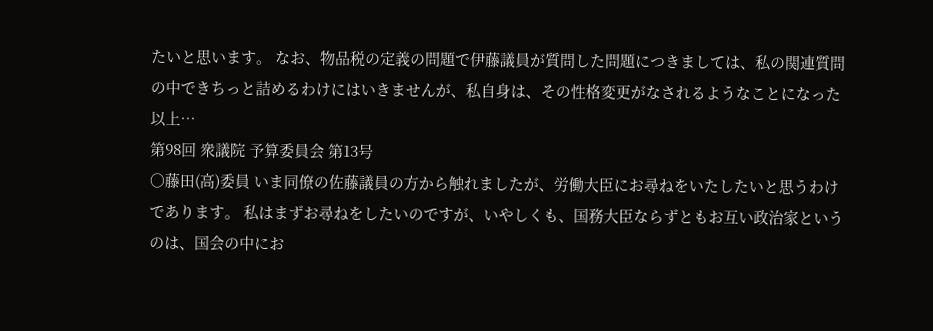たいと思います。 なお、物品税の定義の問題で伊藤議員が質問した問題につきましては、私の関連質問の中できちっと詰めるわけにはいきませんが、私自身は、その性格変更がなされるようなことになった以上…
第98回 衆議院 予算委員会 第13号
○藤田(高)委員 いま同僚の佐藤議員の方から触れましたが、労働大臣にお尋ねをいたしたいと思うわけであります。 私はまずお尋ねをしたいのですが、いやしくも、国務大臣ならずともお互い政治家というのは、国会の中にお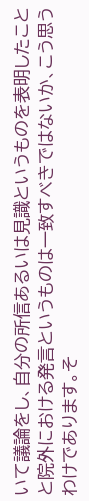いて議論をし、自分の所信あるいは見識というものを表明したことと院外における発言というものは一致すべきではないか、こう思うわけであります。そ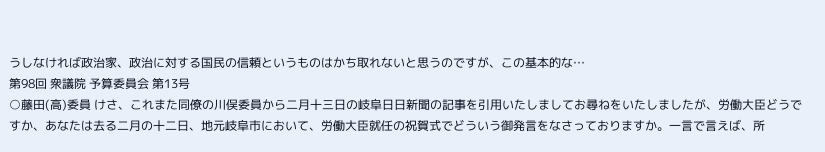うしなければ政治家、政治に対する国民の信頼というものはかち取れないと思うのですが、この基本的な…
第98回 衆議院 予算委員会 第13号
○藤田(高)委員 けさ、これまた同僚の川俣委員から二月十三日の岐阜日日新聞の記事を引用いたしましてお尋ねをいたしましたが、労働大臣どうですか、あなたは去る二月の十二日、地元岐阜市において、労働大臣就任の祝賀式でどういう御発言をなさっておりますか。一言で言えば、所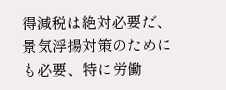得減税は絶対必要だ、景気浮揚対策のためにも必要、特に労働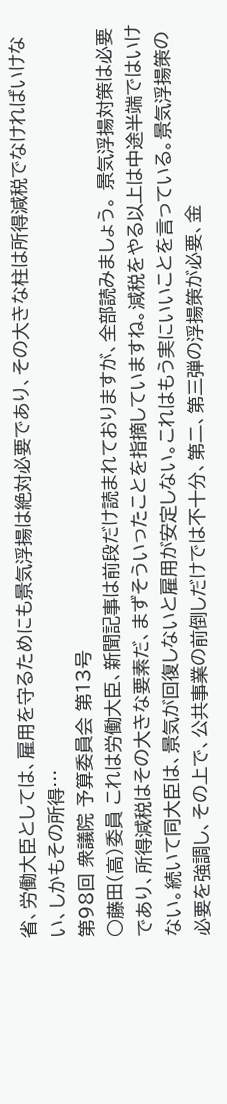省、労働大臣としては、雇用を守るためにも景気浮揚は絶対必要であり、その大きな柱は所得減税でなければいけない、しかもその所得…
第98回 衆議院 予算委員会 第13号
○藤田(高)委員 これは労働大臣、新聞記事は前段だけ読まれておりますが、全部読みましょう。 景気浮揚対策は必要であり、所得減税はその大きな要素だ、まずそういったことを指摘していますね。減税をやる以上は中途半端ではいけない。続いて同大臣は、景気が回復しないと雇用が安定しない。これはもう実にいいことを言っている。景気浮揚策の必要を強調し、その上で、公共事業の前倒しだけでは不十分、第二、第三弾の浮揚策が必要、金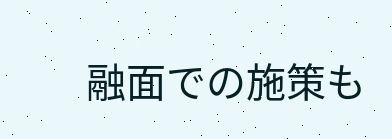融面での施策も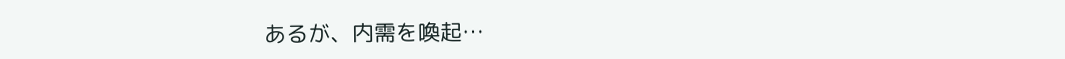あるが、内需を喚起…